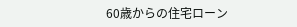60歳からの住宅ローン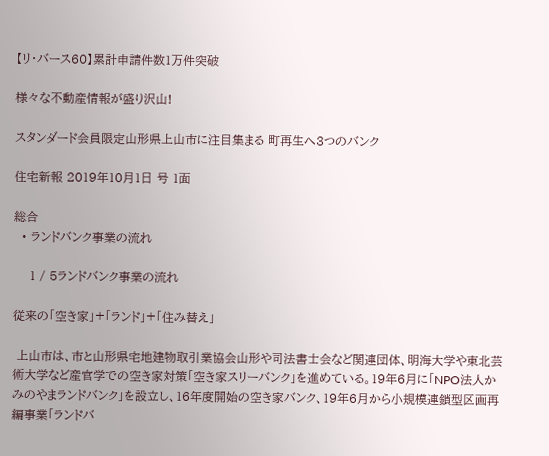【リ・バース60】累計申請件数1万件突破

様々な不動産情報が盛り沢山!

スタンダード会員限定山形県上山市に注目集まる 町再生へ3つのバンク

住宅新報 2019年10月1日 号 1面

総合
  • ランドバンク事業の流れ

    1 / 5ランドバンク事業の流れ

従来の「空き家」+「ランド」+「住み替え」

 上山市は、市と山形県宅地建物取引業協会山形や司法書士会など関連団体、明海大学や東北芸術大学など産官学での空き家対策「空き家スリーバンク」を進めている。19年6月に「NPO法人かみのやまランドバンク」を設立し、16年度開始の空き家バンク、19年6月から小規模連鎖型区画再編事業「ランドバ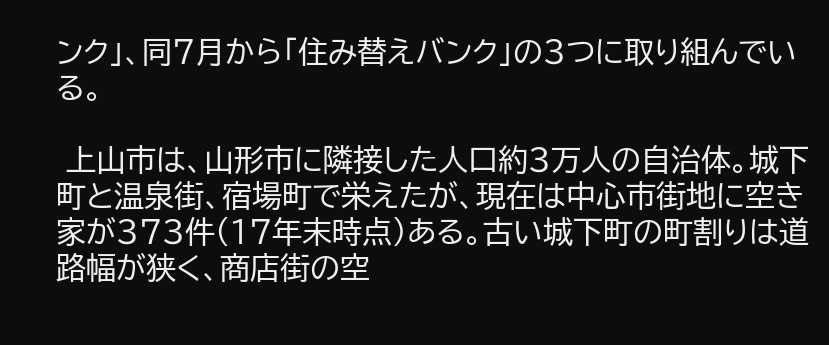ンク」、同7月から「住み替えバンク」の3つに取り組んでいる。

 上山市は、山形市に隣接した人口約3万人の自治体。城下町と温泉街、宿場町で栄えたが、現在は中心市街地に空き家が373件(17年末時点)ある。古い城下町の町割りは道路幅が狭く、商店街の空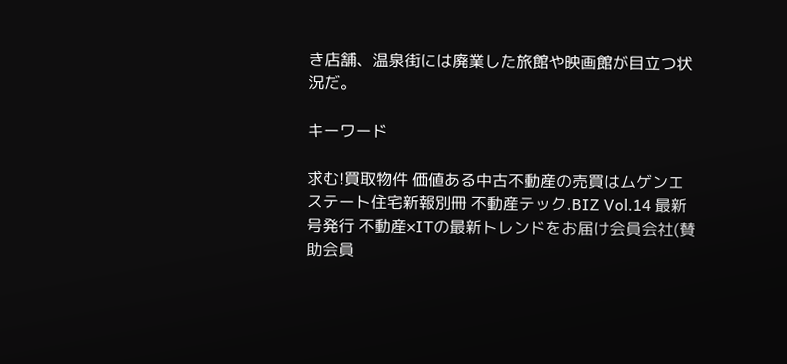き店舗、温泉街には廃業した旅館や映画館が目立つ状況だ。

キーワード

求む!買取物件 価値ある中古不動産の売買はムゲンエステート住宅新報別冊 不動産テック.BIZ Vol.14 最新号発行 不動産×ITの最新トレンドをお届け会員会社(賛助会員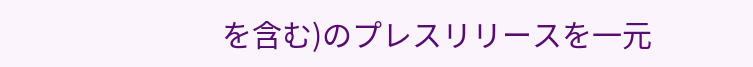を含む)のプレスリリースを一元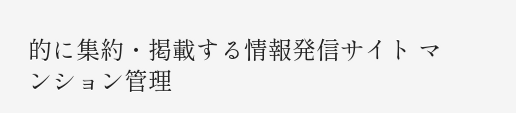的に集約・掲載する情報発信サイト マンション管理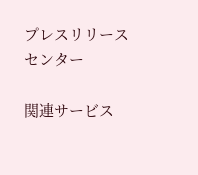プレスリリースセンター

関連サービス